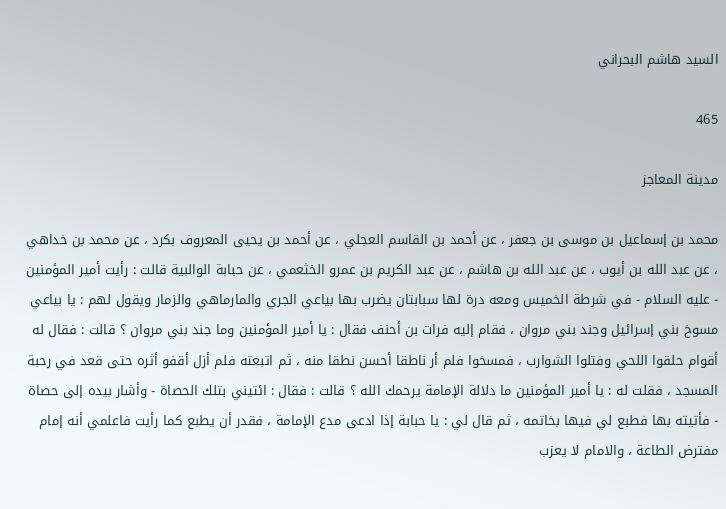السيد هاشم البحراني

465

مدينة المعاجز

محمد بن إسماعيل بن موسى بن جعفر ، عن أحمد بن القاسم العجلي ، عن أحمد بن يحيى المعروف بكرد ، عن محمد بن خداهي ، عن عبد الله بن أيوب ، عن عبد الله بن هاشم ، عن عبد الكريم بن عمرو الخثعمي ، عن حبابة الوالبية قالت : رأيت أمير المؤمنين - عليه السلام - في شرطة الخميس ومعه درة لها سبابتان يضرب بها بياعي الجري والمارماهي والزمار ويقول لهم : يا بياعي مسوخ بني إسرائيل وجند بني مروان ، فقام إليه فرات بن أحنف فقال : يا أمير المؤمنين وما جند بني مروان ؟ قالت : فقال له أقوام حلقوا اللحي وفتلوا الشوارب ، فمسخوا فلم أر ناطقا أحسن نطقا منه ، ثم اتبعته فلم أزل أقفو أثره حتى قعد في رحبة المسجد ، فقلت له : يا أمير المؤمنين ما دلالة الإمامة يرحمك الله ؟ قالت : فقال : ائتيني بتلك الحصاة - وأشار بيده إلى حصاة - فأتيته بها فطبع لي فيها بخاتمه ، ثم قال لي : يا حبابة إذا ادعى مدع الإمامة ، فقدر أن يطبع كما رأيت فاعلمي أنه إمام مفترض الطاعة ، والامام لا يعزب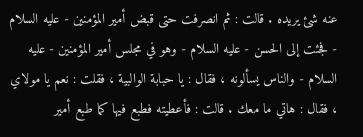عنه شئ يريده . قالت : ثم انصرفت حتى قبض أمير المؤمنين - عليه السلام - فجئت إلى الحسن - عليه السلام - وهو في مجلس أمير المؤمنين - عليه السلام - والناس يسألونه ، فقال : يا حبابة الوالبية ، فقلت : نعم يا مولاي ، فقال : هاتي ما معك . قالت : فأعطيته فطبع فيها كما طبع أمير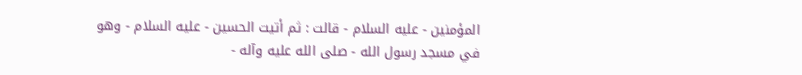المؤمنين - عليه السلام - قالت : ثم أتيت الحسين - عليه السلام - وهو في مسجد رسول الله - صلى الله عليه وآله -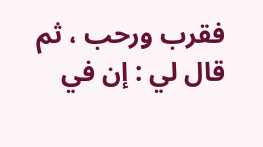فقرب ورحب ، ثم قال لي : إن في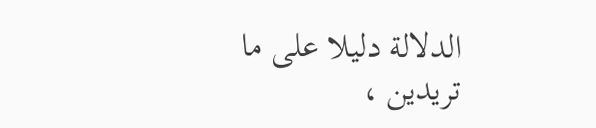الدلالة دليلا على ما تريدين ،